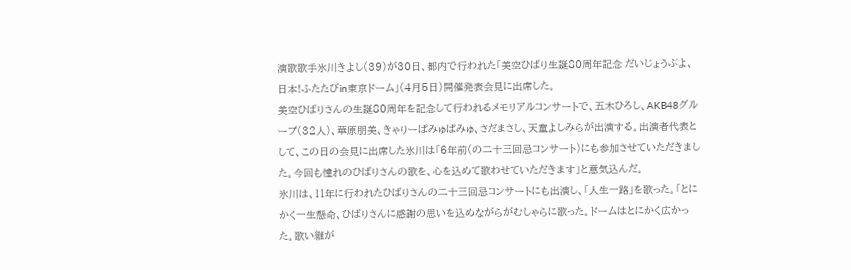演歌歌手氷川きよし(39)が30日、都内で行われた「美空ひばり生誕80周年記念 だいじょうぶよ、日本!ふたたびin東京ドーム」(4月5日)開催発表会見に出席した。
美空ひばりさんの生誕80周年を記念して行われるメモリアルコンサートで、五木ひろし、AKB48グループ(32人)、華原朋美、きゃりーぱみゅぱみゅ、さだまさし、天童よしみらが出演する。出演者代表として、この日の会見に出席した氷川は「6年前(の二十三回忌コンサート)にも参加させていただきました。今回も憧れのひばりさんの歌を、心を込めて歌わせていただきます」と意気込んだ。
氷川は、11年に行われたひばりさんの二十三回忌コンサートにも出演し、「人生一路」を歌った。「とにかく一生懸命、ひばりさんに感謝の思いを込めながらがむしゃらに歌った。ドームはとにかく広かった。歌い継が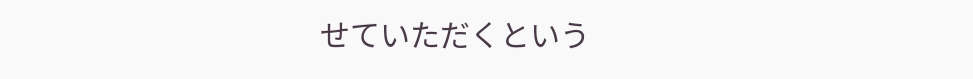せていただくという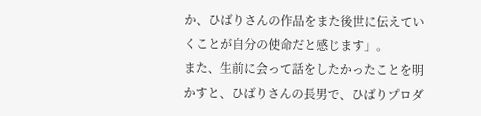か、ひばりさんの作品をまた後世に伝えていくことが自分の使命だと感じます」。
また、生前に会って話をしたかったことを明かすと、ひばりさんの長男で、ひばりプロダ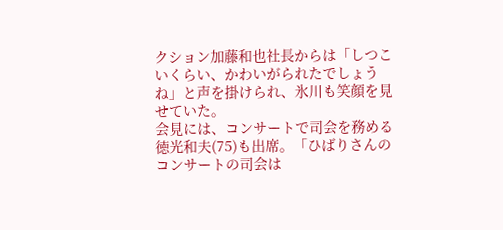クション加藤和也社長からは「しつこいくらい、かわいがられたでしょうね」と声を掛けられ、氷川も笑顔を見せていた。
会見には、コンサートで司会を務める徳光和夫(75)も出席。「ひばりさんのコンサートの司会は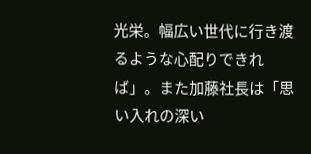光栄。幅広い世代に行き渡るような心配りできれば」。また加藤社長は「思い入れの深い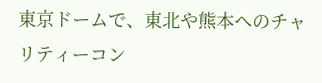東京ドームで、東北や熊本へのチャリティーコン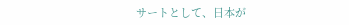サートとして、日本が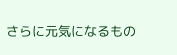さらに元気になるもの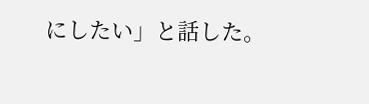にしたい」と話した。